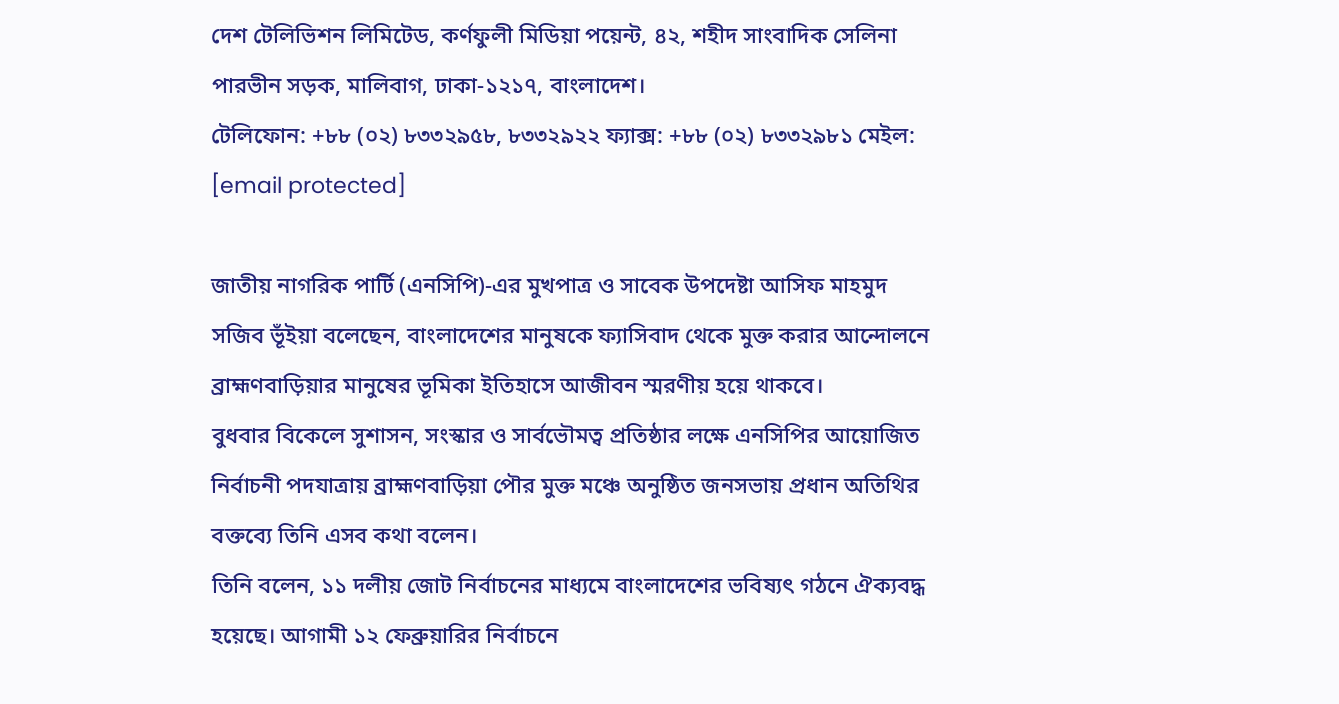দেশ টেলিভিশন লিমিটেড, কর্ণফুলী মিডিয়া পয়েন্ট, ৪২, শহীদ সাংবাদিক সেলিনা পারভীন সড়ক, মালিবাগ, ঢাকা-১২১৭, বাংলাদেশ।
টেলিফোন: +৮৮ (০২) ৮৩৩২৯৫৮, ৮৩৩২৯২২ ফ্যাক্স: +৮৮ (০২) ৮৩৩২৯৮১ মেইল: [email protected]

জাতীয় নাগরিক পার্টি (এনসিপি)-এর মুখপাত্র ও সাবেক উপদেষ্টা আসিফ মাহমুদ সজিব ভূঁইয়া বলেছেন, বাংলাদেশের মানুষকে ফ্যাসিবাদ থেকে মুক্ত করার আন্দোলনে ব্রাহ্মণবাড়িয়ার মানুষের ভূমিকা ইতিহাসে আজীবন স্মরণীয় হয়ে থাকবে।
বুধবার বিকেলে সুশাসন, সংস্কার ও সার্বভৌমত্ব প্রতিষ্ঠার লক্ষে এনসিপির আয়োজিত নির্বাচনী পদযাত্রায় ব্রাহ্মণবাড়িয়া পৌর মুক্ত মঞ্চে অনুষ্ঠিত জনসভায় প্রধান অতিথির বক্তব্যে তিনি এসব কথা বলেন।
তিনি বলেন, ১১ দলীয় জোট নির্বাচনের মাধ্যমে বাংলাদেশের ভবিষ্যৎ গঠনে ঐক্যবদ্ধ হয়েছে। আগামী ১২ ফেব্রুয়ারির নির্বাচনে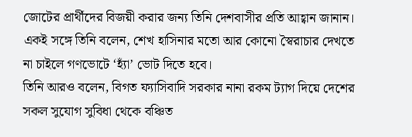জোটের প্রার্থীদের বিজয়ী করার জন্য তিনি দেশবাসীর প্রতি আহ্বান জানান। একই সঙ্গে তিনি বলেন, শেখ হাসিনার মতো আর কোনো স্বৈরাচার দেখতে না চাইলে গণভোটে ‘হ্যাঁ’ ভোট দিতে হবে।
তিনি আরও বলেন, বিগত ফ্যাসিবাদি সরকার নানা রকম ট্যাগ দিয়ে দেশের সকল সুযোগ সুবিধা থেকে বঞ্চিত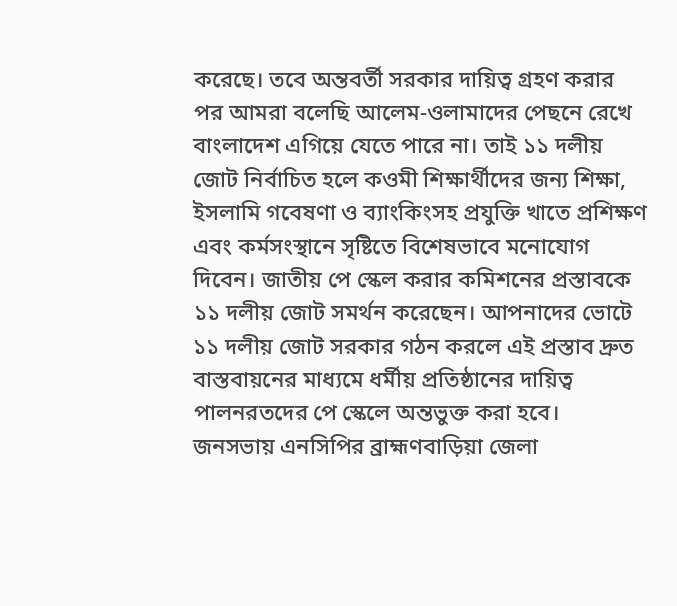করেছে। তবে অন্তবর্তী সরকার দায়িত্ব গ্রহণ করার পর আমরা বলেছি আলেম-ওলামাদের পেছনে রেখে বাংলাদেশ এগিয়ে যেতে পারে না। তাই ১১ দলীয় জোট নির্বাচিত হলে কওমী শিক্ষার্থীদের জন্য শিক্ষা, ইসলামি গবেষণা ও ব্যাংকিংসহ প্রযুক্তি খাতে প্রশিক্ষণ এবং কর্মসংস্থানে সৃষ্টিতে বিশেষভাবে মনোযোগ দিবেন। জাতীয় পে স্কেল করার কমিশনের প্রস্তাবকে ১১ দলীয় জোট সমর্থন করেছেন। আপনাদের ভোটে ১১ দলীয় জোট সরকার গঠন করলে এই প্রস্তাব দ্রুত বাস্তবায়নের মাধ্যমে ধর্মীয় প্রতিষ্ঠানের দায়িত্ব পালনরতদের পে স্কেলে অন্তভুক্ত করা হবে।
জনসভায় এনসিপির ব্রাহ্মণবাড়িয়া জেলা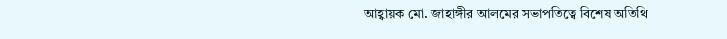আহ্বায়ক মো. জাহাঙ্গীর আলমের সভাপতিত্বে বিশেষ অতিথি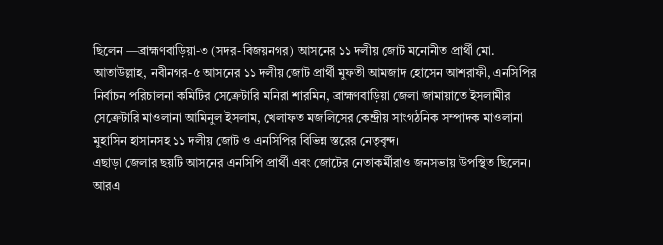ছিলেন —ব্রাহ্মণবাড়িয়া-৩ (সদর-বিজয়নগর) আসনের ১১ দলীয় জোট মনোনীত প্রার্থী মো. আতাউল্লাহ, নবীনগর-৫ আসনের ১১ দলীয় জোট প্রার্থী মুফতী আমজাদ হোসেন আশরাফী, এনসিপির নির্বাচন পরিচালনা কমিটির সেক্রেটারি মনিরা শারমিন, ব্রাহ্মণবাড়িয়া জেলা জামায়াতে ইসলামীর সেক্রেটারি মাওলানা আমিনুল ইসলাম, খেলাফত মজলিসের কেন্দ্রীয় সাংগঠনিক সম্পাদক মাওলানা মুহাসিন হাসানসহ ১১ দলীয় জোট ও এনসিপির বিভিন্ন স্তরের নেতৃবৃন্দ।
এছাড়া জেলার ছয়টি আসনের এনসিপি প্রার্থী এবং জোটের নেতাকর্মীরাও জনসভায় উপস্থিত ছিলেন।
আরএ